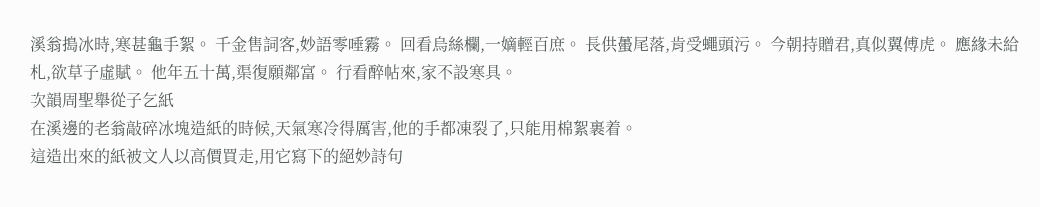溪翁搗冰時,寒甚龜手絮。 千金售詞客,妙語零唾霧。 回看烏絲欄,一嫡輕百庶。 長供蠆尾落,肯受蠅頭污。 今朝持贈君,真似翼傅虎。 應緣未給札,欲草子虛賦。 他年五十萬,渠復願鄰富。 行看醉帖來,家不設寒具。
次韻周聖舉從子乞紙
在溪邊的老翁敲碎冰塊造紙的時候,天氣寒冷得厲害,他的手都凍裂了,只能用棉絮裹着。
這造出來的紙被文人以高價買走,用它寫下的絕妙詩句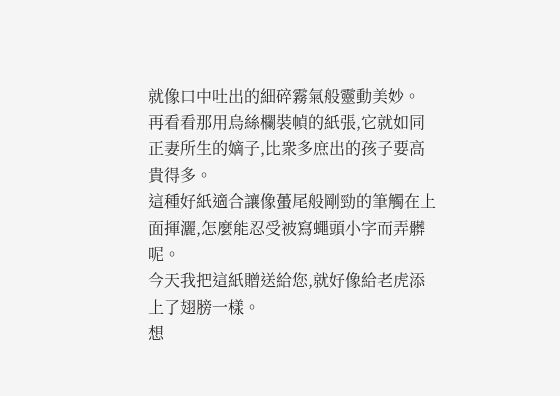就像口中吐出的細碎霧氣般靈動美妙。
再看看那用烏絲欄裝幀的紙張,它就如同正妻所生的嫡子,比衆多庶出的孩子要高貴得多。
這種好紙適合讓像蠆尾般剛勁的筆觸在上面揮灑,怎麼能忍受被寫蠅頭小字而弄髒呢。
今天我把這紙贈送給您,就好像給老虎添上了翅膀一樣。
想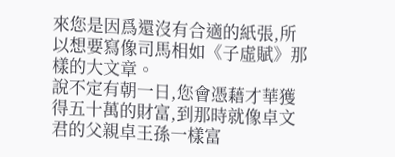來您是因爲還沒有合適的紙張,所以想要寫像司馬相如《子虛賦》那樣的大文章。
說不定有朝一日,您會憑藉才華獲得五十萬的財富,到那時就像卓文君的父親卓王孫一樣富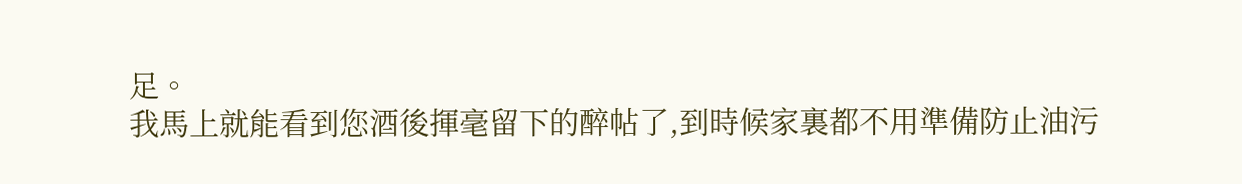足。
我馬上就能看到您酒後揮毫留下的醉帖了,到時候家裏都不用準備防止油污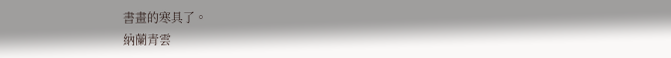書畫的寒具了。
納蘭青雲